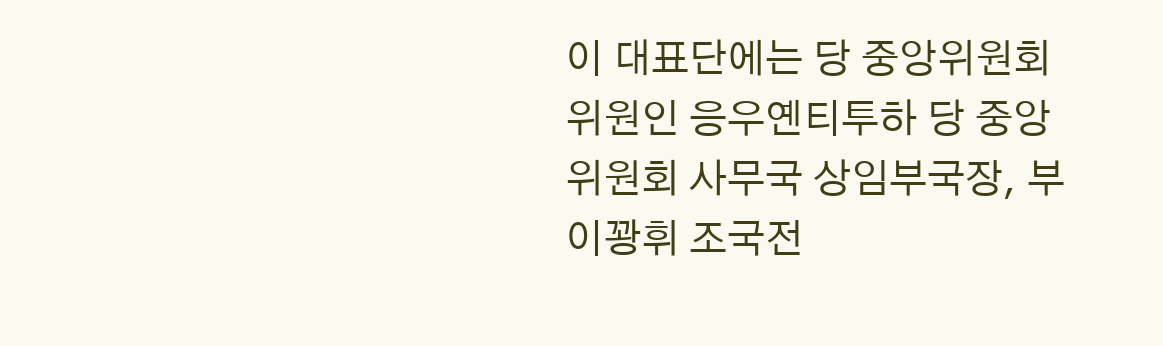이 대표단에는 당 중앙위원회 위원인 응우옌티투하 당 중앙위원회 사무국 상임부국장, 부이꽝휘 조국전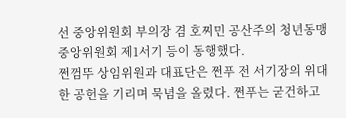선 중앙위원회 부의장 겸 호찌민 공산주의 청년동맹 중앙위원회 제1서기 등이 동행했다.
쩐껌뚜 상임위원과 대표단은 쩐푸 전 서기장의 위대한 공헌을 기리며 묵념을 올렸다. 쩐푸는 굳건하고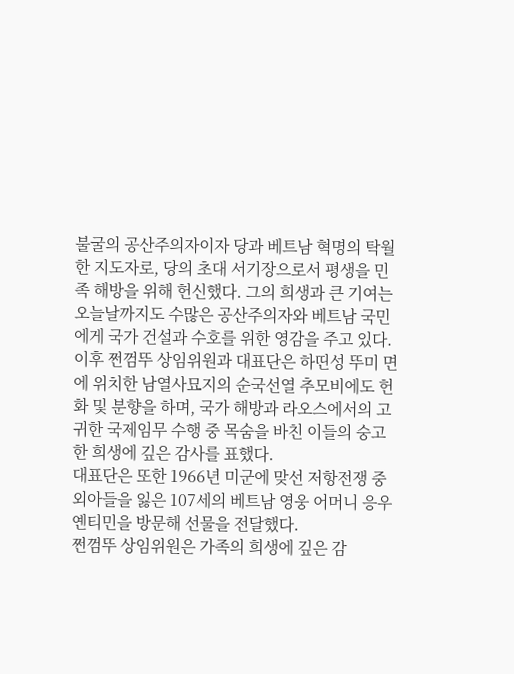불굴의 공산주의자이자 당과 베트남 혁명의 탁월한 지도자로, 당의 초대 서기장으로서 평생을 민족 해방을 위해 헌신했다. 그의 희생과 큰 기여는 오늘날까지도 수많은 공산주의자와 베트남 국민에게 국가 건설과 수호를 위한 영감을 주고 있다.
이후 쩐껌뚜 상임위원과 대표단은 하띤성 뚜미 면에 위치한 남열사묘지의 순국선열 추모비에도 헌화 및 분향을 하며, 국가 해방과 라오스에서의 고귀한 국제임무 수행 중 목숨을 바친 이들의 숭고한 희생에 깊은 감사를 표했다.
대표단은 또한 1966년 미군에 맞선 저항전쟁 중 외아들을 잃은 107세의 베트남 영웅 어머니 응우옌티민을 방문해 선물을 전달했다.
쩐껌뚜 상임위원은 가족의 희생에 깊은 감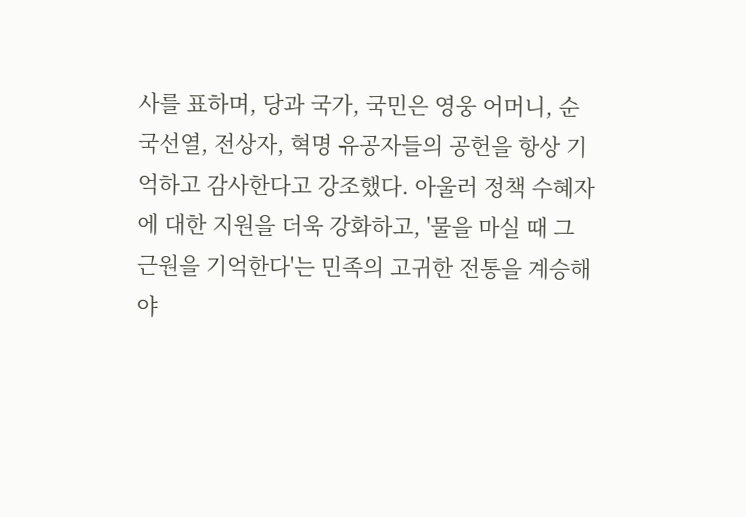사를 표하며, 당과 국가, 국민은 영웅 어머니, 순국선열, 전상자, 혁명 유공자들의 공헌을 항상 기억하고 감사한다고 강조했다. 아울러 정책 수혜자에 대한 지원을 더욱 강화하고, '물을 마실 때 그 근원을 기억한다'는 민족의 고귀한 전통을 계승해야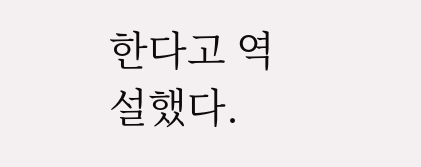한다고 역설했다.